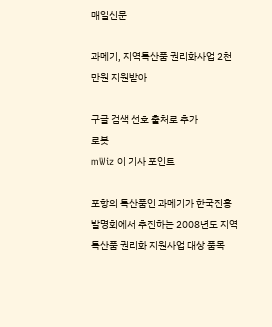매일신문

과메기, 지역특산품 권리화사업 2천만원 지원받아

구글 검색 선호 출처로 추가
로봇
mWiz 이 기사 포인트

포항의 특산품인 과메기가 한국진흥발명회에서 추진하는 2008년도 지역특산품 권리화 지원사업 대상 품목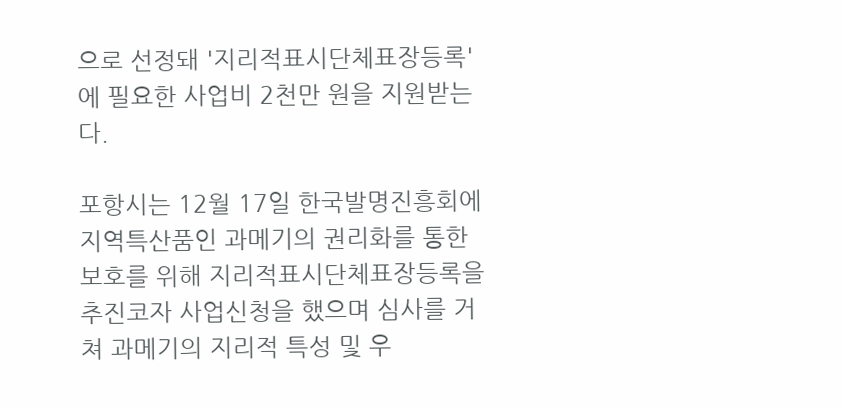으로 선정돼 '지리적표시단체표장등록'에 필요한 사업비 2천만 원을 지원받는다.

포항시는 12월 17일 한국발명진흥회에 지역특산품인 과메기의 권리화를 통한 보호를 위해 지리적표시단체표장등록을 추진코자 사업신청을 했으며 심사를 거쳐 과메기의 지리적 특성 및 우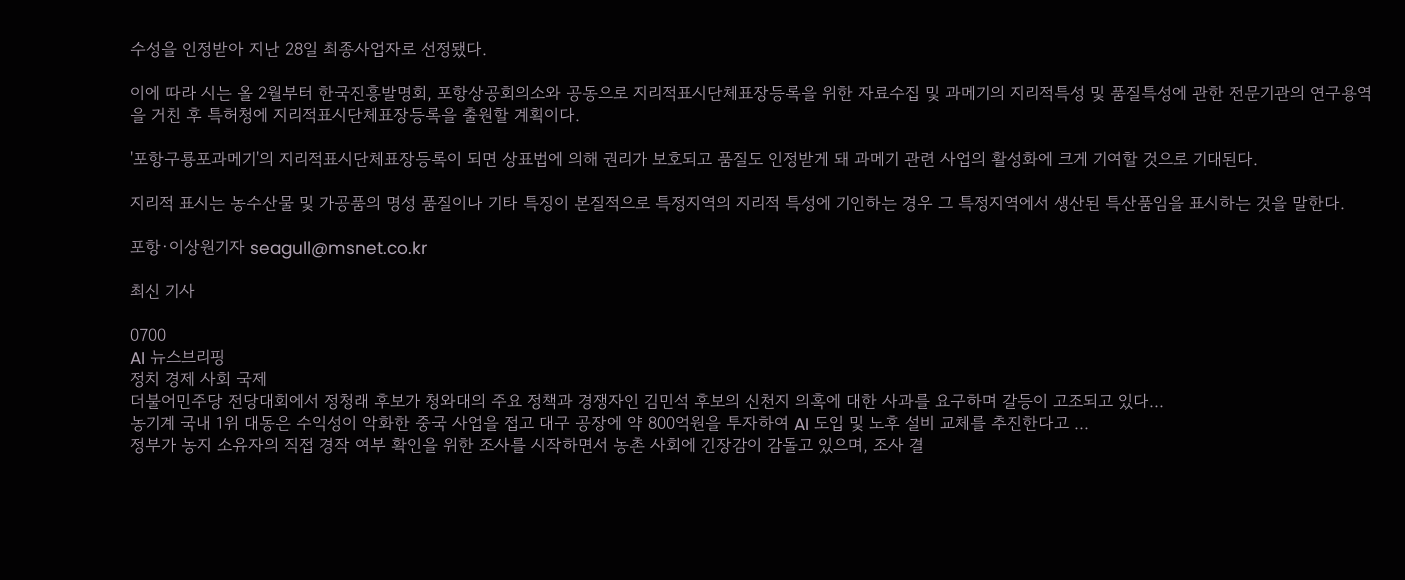수성을 인정받아 지난 28일 최종사업자로 선정됐다.

이에 따라 시는 올 2월부터 한국진흥발명회, 포항상공회의소와 공동으로 지리적표시단체표장등록을 위한 자료수집 및 과메기의 지리적특성 및 품질특성에 관한 전문기관의 연구용역을 거친 후 특허청에 지리적표시단체표장등록을 출원할 계획이다.

'포항구룡포과메기'의 지리적표시단체표장등록이 되면 상표법에 의해 권리가 보호되고 품질도 인정받게 돼 과메기 관련 사업의 활성화에 크게 기여할 것으로 기대된다.

지리적 표시는 농수산물 및 가공품의 명성 품질이나 기타 특징이 본질적으로 특정지역의 지리적 특성에 기인하는 경우 그 특정지역에서 생산된 특산품임을 표시하는 것을 말한다.

포항·이상원기자 seagull@msnet.co.kr

최신 기사

0700
AI 뉴스브리핑
정치 경제 사회 국제
더불어민주당 전당대회에서 정청래 후보가 청와대의 주요 정책과 경쟁자인 김민석 후보의 신천지 의혹에 대한 사과를 요구하며 갈등이 고조되고 있다...
농기계 국내 1위 대동은 수익성이 악화한 중국 사업을 접고 대구 공장에 약 800억원을 투자하여 AI 도입 및 노후 설비 교체를 추진한다고 ...
정부가 농지 소유자의 직접 경작 여부 확인을 위한 조사를 시작하면서 농촌 사회에 긴장감이 감돌고 있으며, 조사 결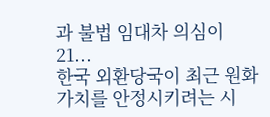과 불법 임대차 의심이 21...
한국 외환당국이 최근 원화 가치를 안정시키려는 시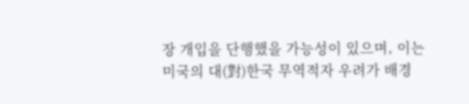장 개입을 단행했을 가능성이 있으며, 이는 미국의 대(對)한국 무역적자 우려가 배경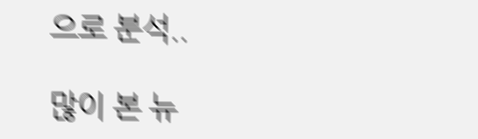으로 분석..

많이 본 뉴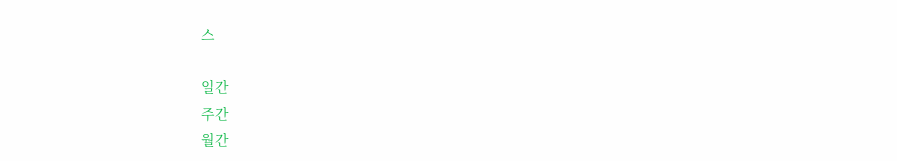스

일간
주간
월간